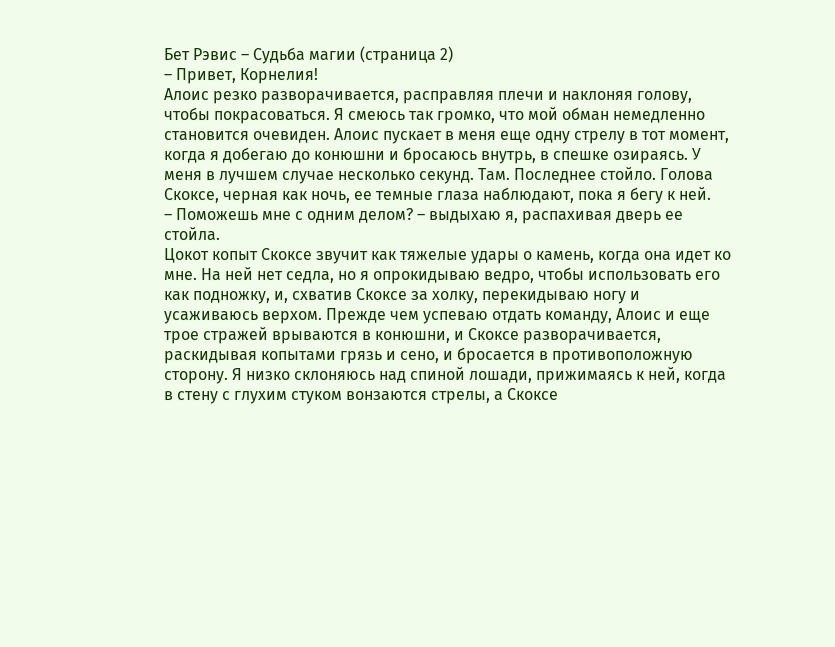Бет Рэвис – Судьба магии (страница 2)
– Привет, Корнелия!
Алоис резко разворачивается, расправляя плечи и наклоняя голову, чтобы покрасоваться. Я смеюсь так громко, что мой обман немедленно становится очевиден. Алоис пускает в меня еще одну стрелу в тот момент, когда я добегаю до конюшни и бросаюсь внутрь, в спешке озираясь. У меня в лучшем случае несколько секунд. Там. Последнее стойло. Голова Скоксе, черная как ночь, ее темные глаза наблюдают, пока я бегу к ней.
– Поможешь мне с одним делом? – выдыхаю я, распахивая дверь ее стойла.
Цокот копыт Скоксе звучит как тяжелые удары о камень, когда она идет ко мне. На ней нет седла, но я опрокидываю ведро, чтобы использовать его как подножку, и, схватив Скоксе за холку, перекидываю ногу и усаживаюсь верхом. Прежде чем успеваю отдать команду, Алоис и еще трое стражей врываются в конюшни, и Скоксе разворачивается, раскидывая копытами грязь и сено, и бросается в противоположную сторону. Я низко склоняюсь над спиной лошади, прижимаясь к ней, когда в стену с глухим стуком вонзаются стрелы, а Скоксе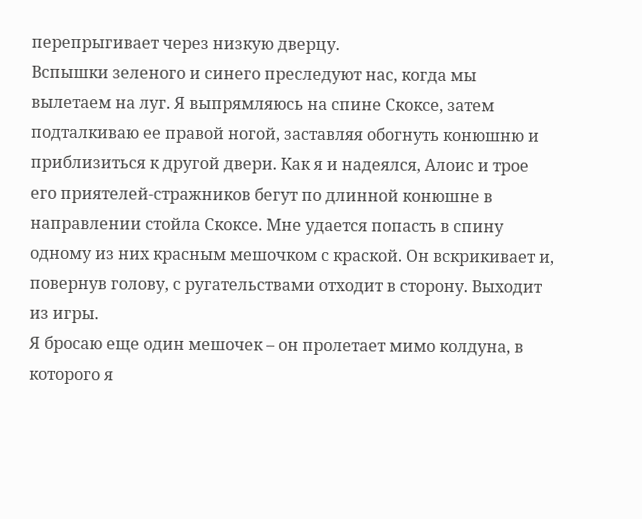перепрыгивает через низкую дверцу.
Вспышки зеленого и синего преследуют нас, когда мы вылетаем на луг. Я выпрямляюсь на спине Скоксе, затем подталкиваю ее правой ногой, заставляя обогнуть конюшню и приблизиться к другой двери. Как я и надеялся, Алоис и трое его приятелей-стражников бегут по длинной конюшне в направлении стойла Скоксе. Мне удается попасть в спину одному из них красным мешочком с краской. Он вскрикивает и, повернув голову, с ругательствами отходит в сторону. Выходит из игры.
Я бросаю еще один мешочек – он пролетает мимо колдуна, в которого я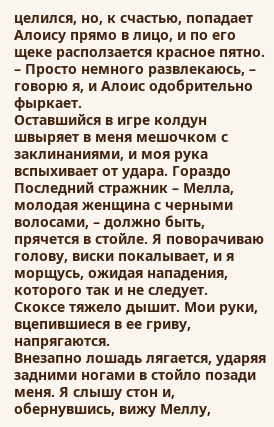целился, но, к счастью, попадает Алоису прямо в лицо, и по его щеке расползается красное пятно.
– Просто немного развлекаюсь, – говорю я, и Алоис одобрительно фыркает.
Оставшийся в игре колдун швыряет в меня мешочком с заклинаниями, и моя рука вспыхивает от удара. Гораздо
Последний стражник – Мелла, молодая женщина с черными волосами, – должно быть, прячется в стойле. Я поворачиваю голову, виски покалывает, и я морщусь, ожидая нападения, которого так и не следует.
Скоксе тяжело дышит. Мои руки, вцепившиеся в ее гриву, напрягаются.
Внезапно лошадь лягается, ударяя задними ногами в стойло позади меня. Я слышу стон и, обернувшись, вижу Меллу,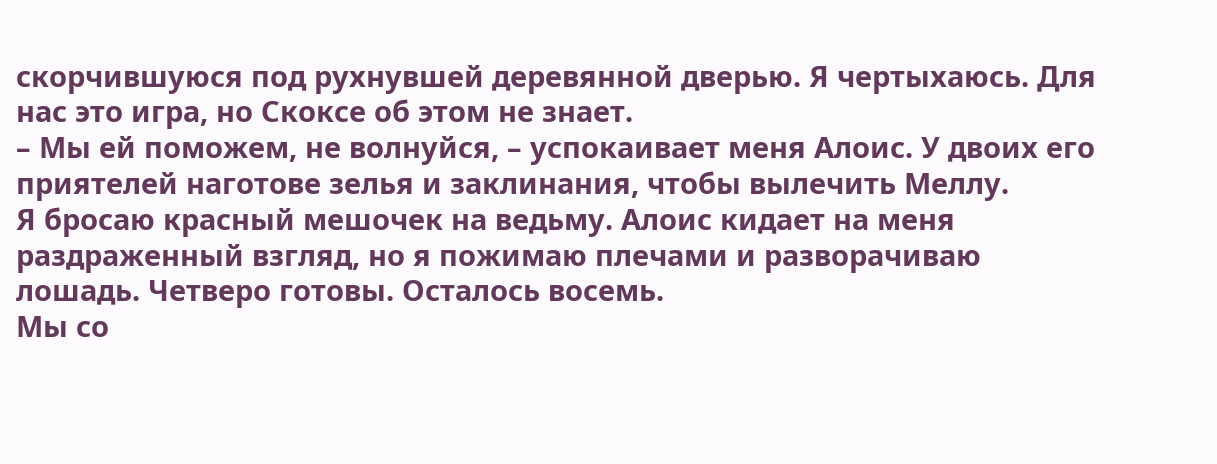скорчившуюся под рухнувшей деревянной дверью. Я чертыхаюсь. Для нас это игра, но Скоксе об этом не знает.
– Мы ей поможем, не волнуйся, – успокаивает меня Алоис. У двоих его приятелей наготове зелья и заклинания, чтобы вылечить Меллу.
Я бросаю красный мешочек на ведьму. Алоис кидает на меня раздраженный взгляд, но я пожимаю плечами и разворачиваю лошадь. Четверо готовы. Осталось восемь.
Мы со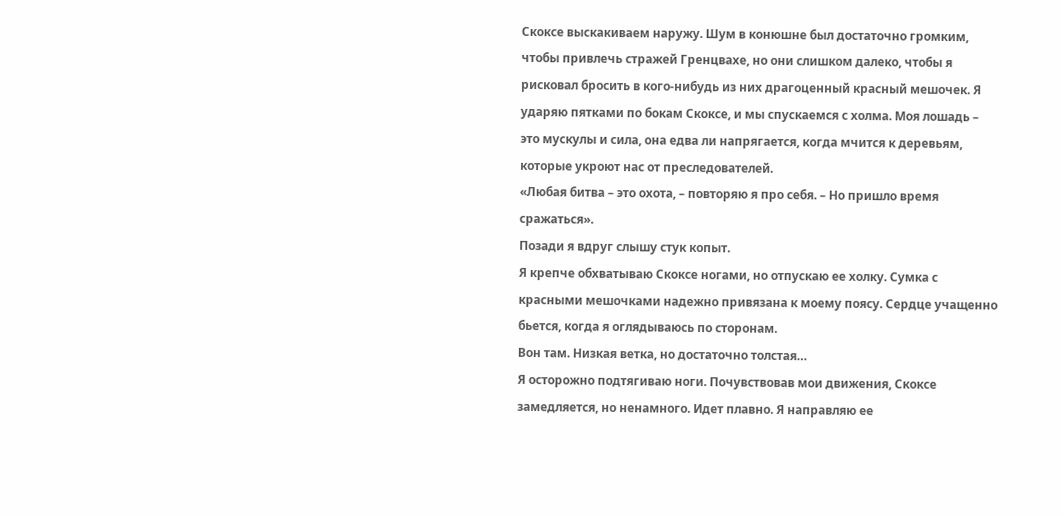Скоксе выскакиваем наружу. Шум в конюшне был достаточно громким, чтобы привлечь стражей Гренцвахе, но они слишком далеко, чтобы я рисковал бросить в кого-нибудь из них драгоценный красный мешочек. Я ударяю пятками по бокам Скоксе, и мы спускаемся с холма. Моя лошадь – это мускулы и сила, она едва ли напрягается, когда мчится к деревьям, которые укроют нас от преследователей.
«Любая битва – это охота, – повторяю я про себя. – Но пришло время сражаться».
Позади я вдруг слышу стук копыт.
Я крепче обхватываю Скоксе ногами, но отпускаю ее холку. Сумка с красными мешочками надежно привязана к моему поясу. Сердце учащенно бьется, когда я оглядываюсь по сторонам.
Вон там. Низкая ветка, но достаточно толстая…
Я осторожно подтягиваю ноги. Почувствовав мои движения, Скоксе замедляется, но ненамного. Идет плавно. Я направляю ее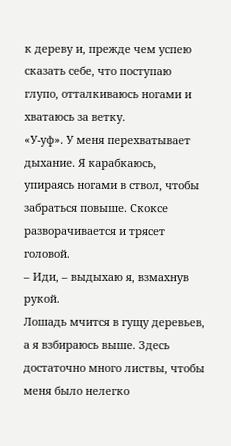к дереву и, прежде чем успею сказать себе, что поступаю глупо, отталкиваюсь ногами и хватаюсь за ветку.
«У-уф». У меня перехватывает дыхание. Я карабкаюсь, упираясь ногами в ствол, чтобы забраться повыше. Скоксе разворачивается и трясет головой.
– Иди, – выдыхаю я, взмахнув рукой.
Лошадь мчится в гущу деревьев, а я взбираюсь выше. Здесь достаточно много листвы, чтобы меня было нелегко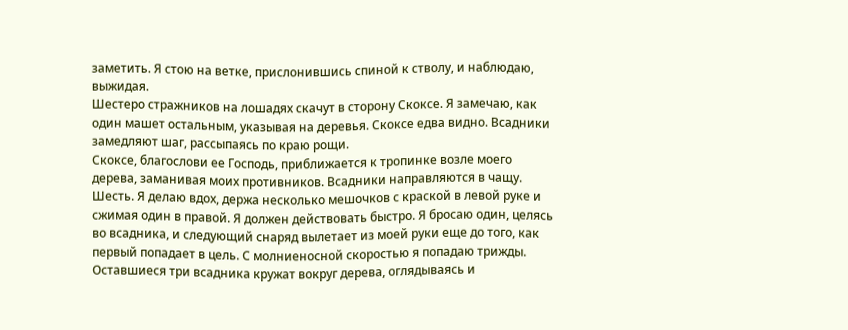заметить. Я стою на ветке, прислонившись спиной к стволу, и наблюдаю, выжидая.
Шестеро стражников на лошадях скачут в сторону Скоксе. Я замечаю, как один машет остальным, указывая на деревья. Скоксе едва видно. Всадники замедляют шаг, рассыпаясь по краю рощи.
Скоксе, благослови ее Господь, приближается к тропинке возле моего дерева, заманивая моих противников. Всадники направляются в чащу.
Шесть. Я делаю вдох, держа несколько мешочков с краской в левой руке и сжимая один в правой. Я должен действовать быстро. Я бросаю один, целясь во всадника, и следующий снаряд вылетает из моей руки еще до того, как первый попадает в цель. С молниеносной скоростью я попадаю трижды. Оставшиеся три всадника кружат вокруг дерева, оглядываясь и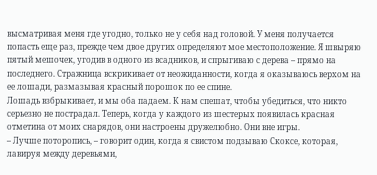высматривая меня где угодно, только не у себя над головой. У меня получается попасть еще раз, прежде чем двое других определяют мое местоположение. Я швыряю пятый мешочек, угодив в одного из всадников, и спрыгиваю с дерева – прямо на последнего. Стражница вскрикивает от неожиданности, когда я оказываюсь верхом на ее лошади, размазывая красный порошок по ее спине.
Лошадь взбрыкивает, и мы оба падаем. К нам спешат, чтобы убедиться, что никто серьезно не пострадал. Теперь, когда у каждого из шестерых появилась красная отметина от моих снарядов, они настроены дружелюбно. Они вне игры.
– Лучше поторопись, – говорит один, когда я свистом подзываю Скоксе, которая, лавируя между деревьями,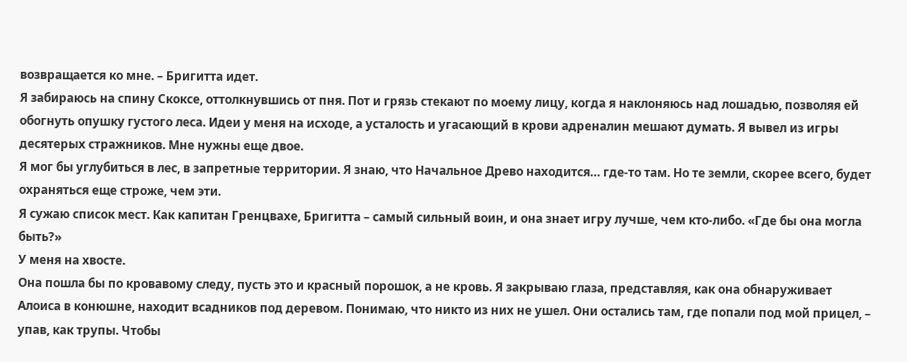возвращается ко мне. – Бригитта идет.
Я забираюсь на спину Скоксе, оттолкнувшись от пня. Пот и грязь стекают по моему лицу, когда я наклоняюсь над лошадью, позволяя ей обогнуть опушку густого леса. Идеи у меня на исходе, а усталость и угасающий в крови адреналин мешают думать. Я вывел из игры десятерых стражников. Мне нужны еще двое.
Я мог бы углубиться в лес, в запретные территории. Я знаю, что Начальное Древо находится… где-то там. Но те земли, скорее всего, будет охраняться еще строже, чем эти.
Я сужаю список мест. Как капитан Гренцвахе, Бригитта – самый сильный воин, и она знает игру лучше, чем кто-либо. «Где бы она могла быть?»
У меня на хвосте.
Она пошла бы по кровавому следу, пусть это и красный порошок, а не кровь. Я закрываю глаза, представляя, как она обнаруживает Алоиса в конюшне, находит всадников под деревом. Понимаю, что никто из них не ушел. Они остались там, где попали под мой прицел, – упав, как трупы. Чтобы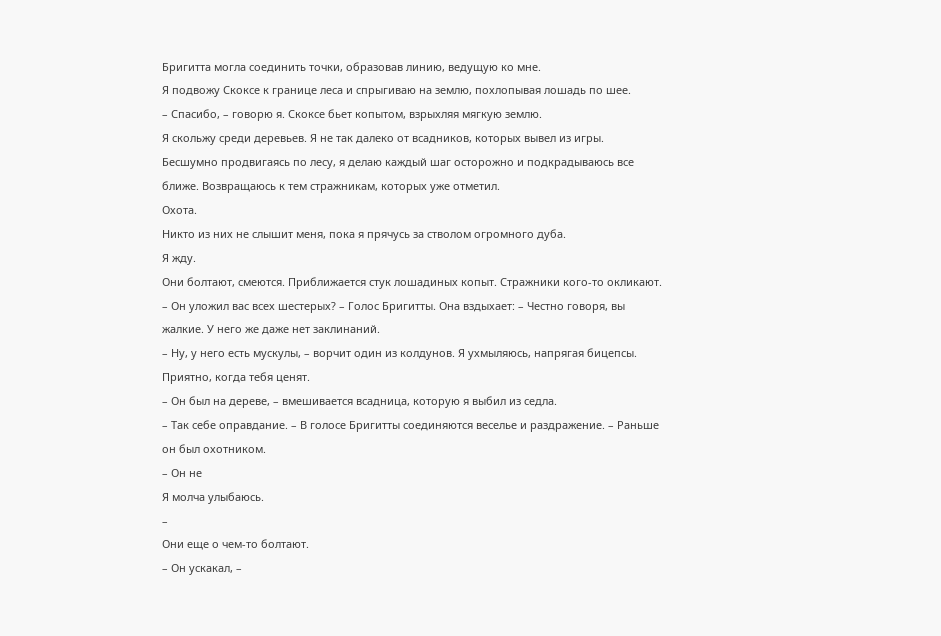Бригитта могла соединить точки, образовав линию, ведущую ко мне.
Я подвожу Скоксе к границе леса и спрыгиваю на землю, похлопывая лошадь по шее.
– Спасибо, – говорю я. Скоксе бьет копытом, взрыхляя мягкую землю.
Я скольжу среди деревьев. Я не так далеко от всадников, которых вывел из игры. Бесшумно продвигаясь по лесу, я делаю каждый шаг осторожно и подкрадываюсь все ближе. Возвращаюсь к тем стражникам, которых уже отметил.
Охота.
Никто из них не слышит меня, пока я прячусь за стволом огромного дуба.
Я жду.
Они болтают, смеются. Приближается стук лошадиных копыт. Стражники кого-то окликают.
– Он уложил вас всех шестерых? – Голос Бригитты. Она вздыхает: – Честно говоря, вы жалкие. У него же даже нет заклинаний.
– Ну, у него есть мускулы, – ворчит один из колдунов. Я ухмыляюсь, напрягая бицепсы. Приятно, когда тебя ценят.
– Он был на дереве, – вмешивается всадница, которую я выбил из седла.
– Так себе оправдание. – В голосе Бригитты соединяются веселье и раздражение. – Раньше он был охотником.
– Он не
Я молча улыбаюсь.
–
Они еще о чем-то болтают.
– Он ускакал, –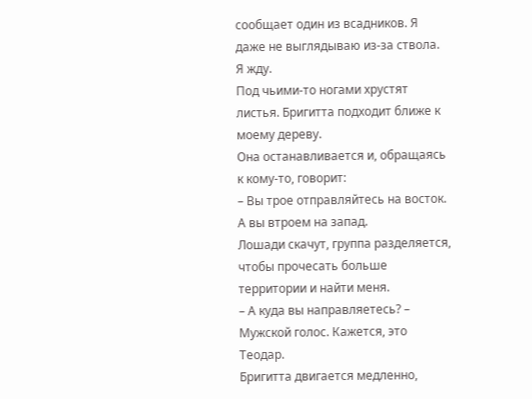сообщает один из всадников. Я даже не выглядываю из-за ствола.
Я жду.
Под чьими-то ногами хрустят листья. Бригитта подходит ближе к моему дереву.
Она останавливается и, обращаясь к кому-то, говорит:
– Вы трое отправляйтесь на восток. А вы втроем на запад.
Лошади скачут, группа разделяется, чтобы прочесать больше территории и найти меня.
– А куда вы направляетесь? – Мужской голос. Кажется, это Теодар.
Бригитта двигается медленно,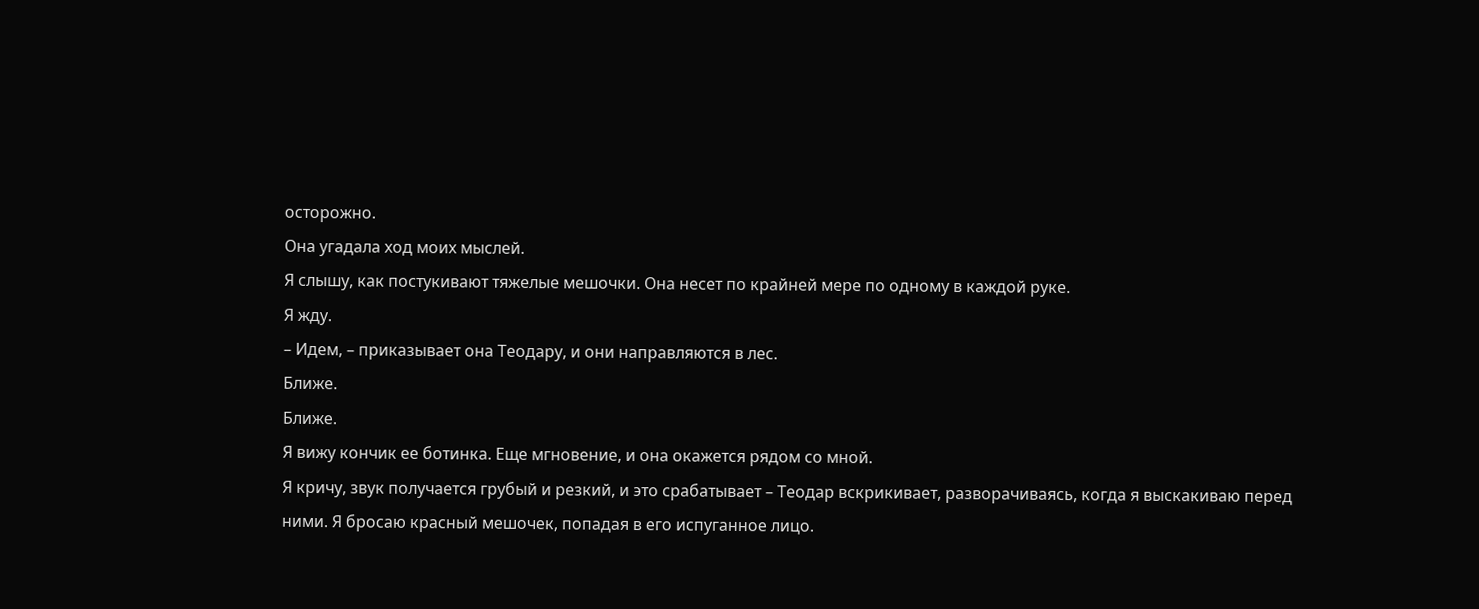осторожно.
Она угадала ход моих мыслей.
Я слышу, как постукивают тяжелые мешочки. Она несет по крайней мере по одному в каждой руке.
Я жду.
– Идем, – приказывает она Теодару, и они направляются в лес.
Ближе.
Ближе.
Я вижу кончик ее ботинка. Еще мгновение, и она окажется рядом со мной.
Я кричу, звук получается грубый и резкий, и это срабатывает – Теодар вскрикивает, разворачиваясь, когда я выскакиваю перед ними. Я бросаю красный мешочек, попадая в его испуганное лицо.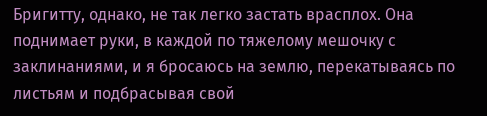Бригитту, однако, не так легко застать врасплох. Она поднимает руки, в каждой по тяжелому мешочку с заклинаниями, и я бросаюсь на землю, перекатываясь по листьям и подбрасывая свой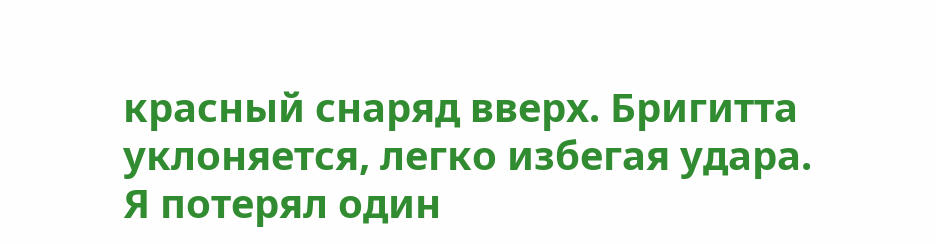красный снаряд вверх. Бригитта уклоняется, легко избегая удара.
Я потерял один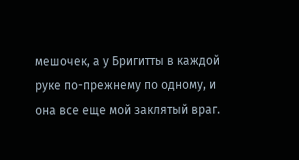мешочек, а у Бригитты в каждой руке по-прежнему по одному, и она все еще мой заклятый враг.